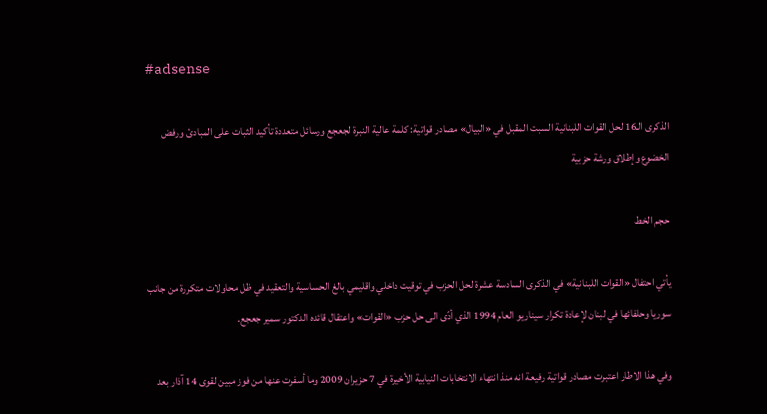#adsense

الذكرى الـ16 لحل القوات اللبنانية السبت المقبل في «البيال» مصادر قواتية: كلمة عالية النبرة لجعجع ورسائل متعددة تأكيد الثبات على المبادئ ورفض الخضوع وإطلاق ورشة حزبية

حجم الخط

يأتي احتفال «القوات اللبنانية» في الذكرى السادسة عشرة لحل الحزب في توقيت داخلي واقليمي بالغ الحساسية والتعقيد في ظل محاولات متكررة من جانب سوريا وحلفائها في لبنان لإعادة تكرار سيناريو العام 1994 الذي أدّى الى حل حزب «القوات» واعتقال قائده الدكتور سمير جعجع.

وفي هذا الاطار اعتبرت مصادر قواتية رفيعة انه منذ انتهاء الانتخابات النيابية الأخيرة في 7 حزيران 2009 وما أسفرت عنها من فوز مبين لقوى 14 آذار بعد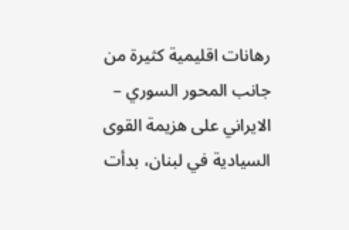رهانات اقليمية كثيرة من جانب المحور السوري – الايراني على هزيمة القوى السيادية في لبنان، بدأت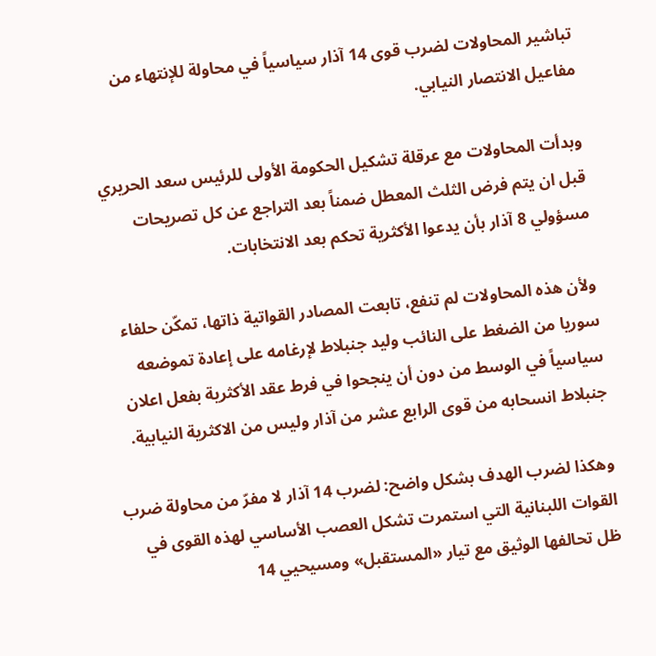تباشير المحاولات لضرب قوى 14 آذار سياسياً في محاولة للإنتهاء من مفاعيل الانتصار النيابي.

وبدأت المحاولات مع عرقلة تشكيل الحكومة الأولى للرئيس سعد الحريري قبل ان يتم فرض الثلث المعطل ضمناً بعد التراجع عن كل تصريحات مسؤولي 8 آذار بأن يدعوا الأكثرية تحكم بعد الانتخابات.

ولأن هذه المحاولات لم تنفع، تابعت المصادر القواتية ذاتها، تمكّن حلفاء سوريا من الضغط على النائب وليد جنبلاط لإرغامه على إعادة تموضعه سياسياً في الوسط من دون أن ينجحوا في فرط عقد الأكثرية بفعل اعلان جنبلاط انسحابه من قوى الرابع عشر من آذار وليس من الاكثرية النيابية.

وهكذا لضرب الهدف بشكل واضح: لضرب 14 آذار لا مفرّ من محاولة ضرب القوات اللبنانية التي استمرت تشكل العصب الأساسي لهذه القوى في ظل تحالفها الوثيق مع تيار «المستقبل» ومسيحيي 14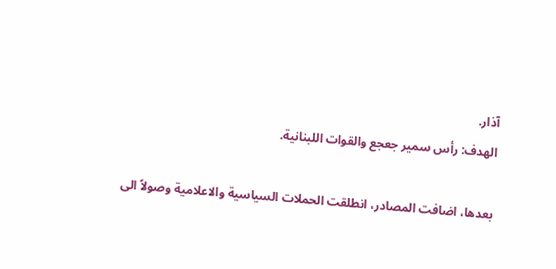آذار.
الهدف: رأس سمير جعجع والقوات اللبنانية.

بعدها، اضافت المصادر، انطلقت الحملات السياسية والاعلامية وصولاً الى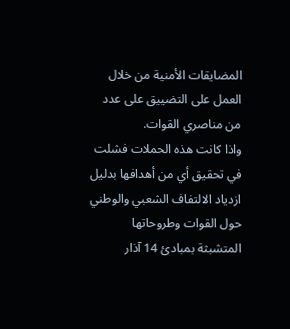المضايقات الأمنية من خلال العمل على التضييق على عدد من مناصري القوات.
واذا كانت هذه الحملات فشلت في تحقيق أي من أهدافها بدليل ازدياد الالتفاف الشعبي والوطني حول القوات وطروحاتها المتشبثة بمبادئ 14 آذار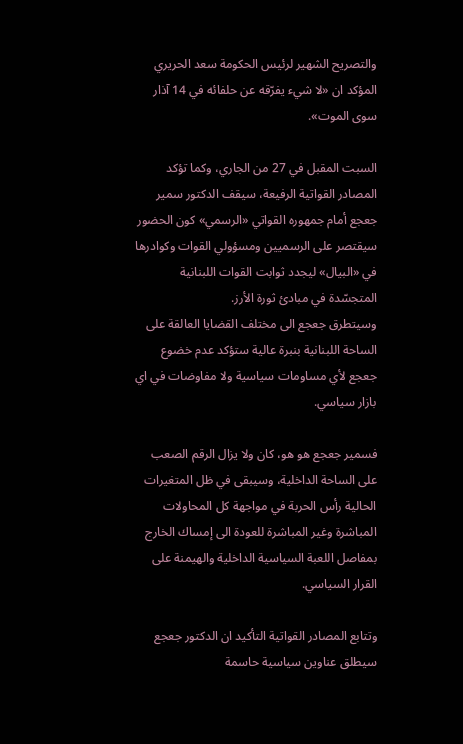والتصريح الشهير لرئيس الحكومة سعد الحريري المؤكد ان «لا شيء يفرّقه عن حلفائه في 14 آذار سوى الموت».

السبت المقبل في 27 من الجاري، وكما تؤكد المصادر القواتية الرفيعة، سيقف الدكتور سمير جعجع أمام جمهوره القواتي «الرسمي» كون الحضور سيقتصر على الرسميين ومسؤولي القوات وكوادرها في «البيال» ليجدد ثوابت القوات اللبنانية المتجسّدة في مبادئ ثورة الأرز.
وسيتطرق جعجع الى مختلف القضايا العالقة على الساحة اللبنانية بنبرة عالية ستؤكد عدم خضوع جعجع لأي مساومات سياسية ولا مفاوضات في اي بازار سياسي.

فسمير جعجع هو هو، كان ولا يزال الرقم الصعب على الساحة الداخلية، وسيبقى في ظل المتغيرات الحالية رأس الحربة في مواجهة كل المحاولات المباشرة وغير المباشرة للعودة الى إمساك الخارج بمفاصل اللعبة السياسية الداخلية والهيمنة على القرار السياسي.

وتتابع المصادر القواتية التأكيد ان الدكتور جعجع سيطلق عناوين سياسية حاسمة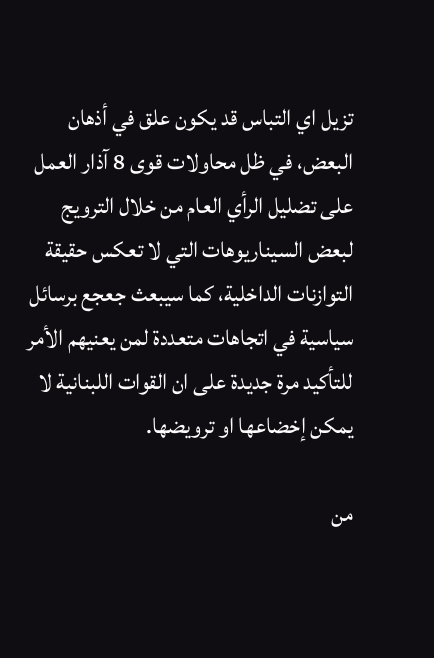تزيل اي التباس قد يكون علق في أذهان البعض، في ظل محاولات قوى 8 آذار العمل على تضليل الرأي العام من خلال الترويج لبعض السيناريوهات التي لا تعكس حقيقة التوازنات الداخلية، كما سيبعث جعجع برسائل سياسية في اتجاهات متعددة لمن يعنيهم الأمر للتأكيد مرة جديدة على ان القوات اللبنانية لا يمكن إخضاعها او ترويضها.

من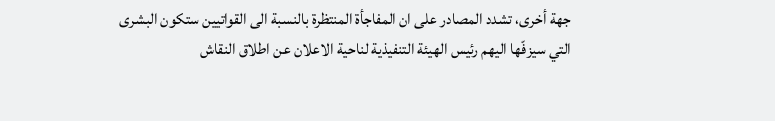جهة أخرى، تشدد المصادر على ان المفاجأة المنتظرة بالنسبة الى القواتيين ستكون البشرى التي سيزفّها اليهم رئيس الهيئة التنفيذية لناحية الاعلان عن اطلاق النقاش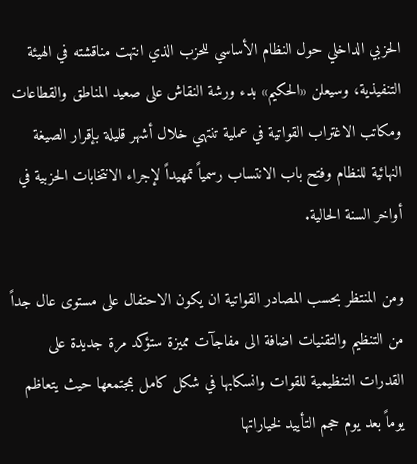الحزبي الداخلي حول النظام الأساسي للحزب الذي انتهت مناقشته في الهيئة التنفيذية، وسيعلن «الحكيم» بدء ورشة النقاش على صعيد المناطق والقطاعات ومكاتب الاغتراب القواتية في عملية تنتهي خلال أشهر قليلة بإقرار الصيغة النهائية للنظام وفتح باب الانتساب رسمياً تمهيداً لإجراء الانتخابات الحزبية في أواخر السنة الحالية.

ومن المنتظر بحسب المصادر القواتية ان يكون الاحتفال على مستوى عال جداً من التنظيم والتقنيات اضافة الى مفاجآت مميزة ستؤكد مرة جديدة على القدرات التنظيمية للقوات وانسكابها في شكل كامل بمجتمعها حيث يتعاظم يوماً بعد يوم حجم التأييد لخياراتها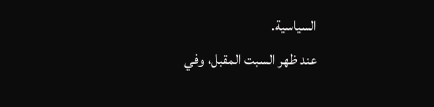السياسية.
عند ظهر السبت المقبل، وفي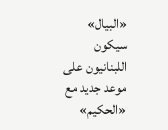«البيال» سيكون اللبنانيون على موعد جديد مع «الحكيم»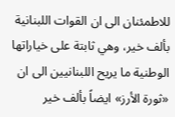للاطمئنان الى ان القوات اللبنانية بألف خير، وهي ثابتة على خياراتها الوطنية ما يريح اللبنانيين الى ان «ثورة الأرز» ايضاً بألف خير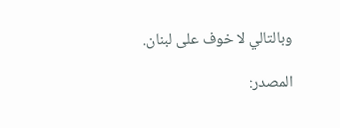وبالتالي لا خوف على لبنان.

المصدر: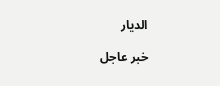الديار

خبر عاجل